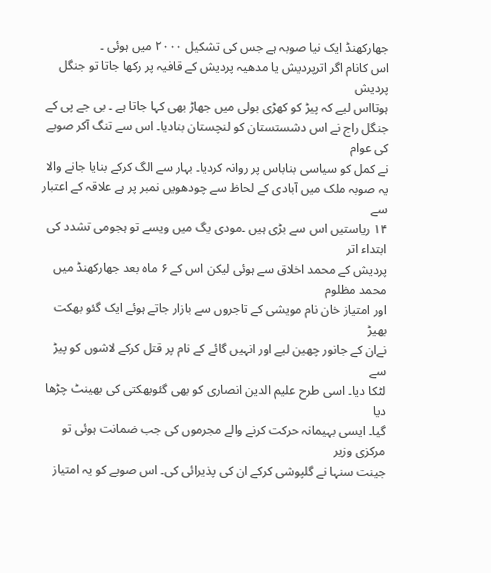جھارکھنڈ ایک نیا صوبہ ہے جس کی تشکیل ۲۰۰۰ میں ہوئی ۔
اس کانام اگر اترپردیش یا مدھیہ پردیش کے قافیہ پر رکھا جاتا تو جنگل پردیش
ہوتااس لیے کہ پیڑ کو کھڑی بولی میں جھاڑ بھی کہا جاتا ہے ۔ بی جے پی کے
جنگل راج نے اس دشستستان کو لنچستان بنادیا۔ اس سے تنگ آکر صوبے کی عوام
نے کمل کو سیاسی بناباس پر روانہ کردیا۔ بہار سے الگ کرکے بنایا جانے والا
یہ صوبہ ملک میں آبادی کے لحاظ سے چودھویں نمبر پر ہے علاقہ کے اعتبار سے
۱۴ ریاستیں اس سے بڑی ہیں ۔مودی یگ میں ویسے تو ہجومی تشدد کی ابتداء اتر
پردیش کے محمد اخلاق سے ہوئی لیکن اس کے ۶ ماہ بعد جھارکھنڈ میں محمد مظلوم
اور امتیاز خان نام مویشی کے تاجروں سے بازار جاتے ہوئے ایک گئو بھکت بھیڑ
نےان کے جانور چھین لیے اور انہیں گائے کے نام پر قتل کرکے لاشوں کو پیڑ سے
لٹکا دیا۔ اسی طرح علیم الدین انصاری کو بھی گئوبھکتی کی بھینٹ چڑھا دیا
گیا۔ ایسی بہیمانہ حرکت کرنے والے مجرموں کی جب ضمانت ہوئی تو مرکزی وزیر
جینت سنہا نے گلپوشی کرکے ان کی پذیرائی کی۔ اس صوبے کو یہ امتیاز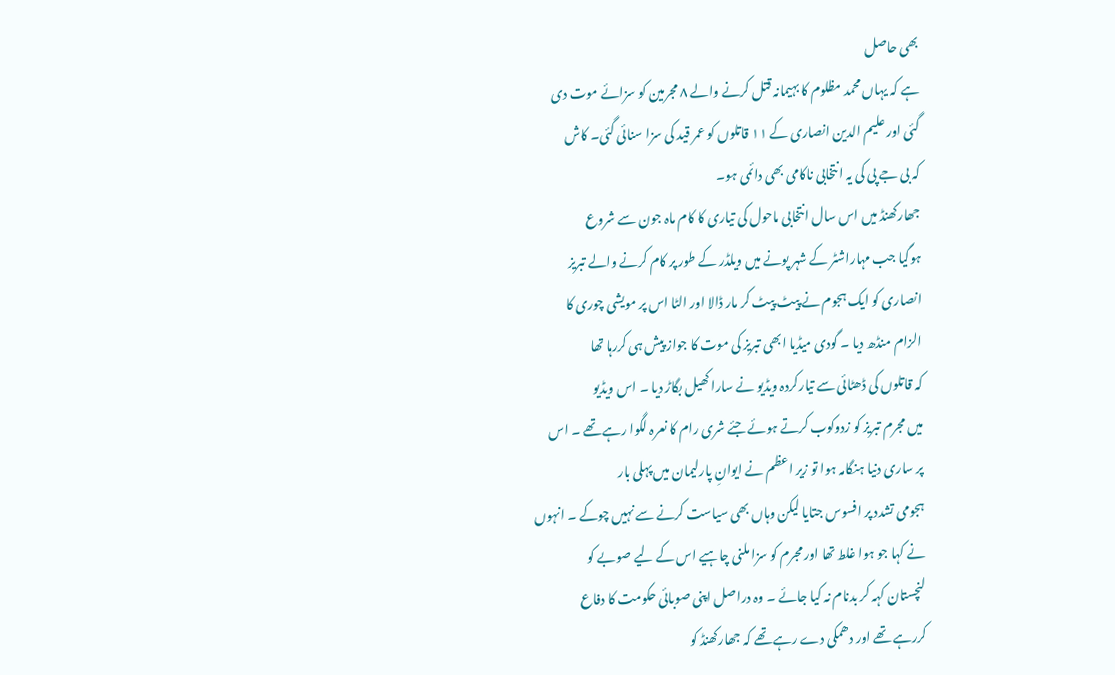بھی حاصل
ہے کہ یہاں محمد مظلوم کا بہیمانہ قتل کرنے والے ۸ مجرمین کو سزائے موت دی
گئی اور علیم الدین انصاری کے ۱۱ قاتلوں کو عمر قید کی سزا سنائی گئی۔ کاش
کہ بی جے پی کی یہ انتخابی ناکامی بھی دائمی ہو۔
جھارکھنڈ میں اس سال انتخابی ماحول کی تیاری کا کام ماہ جون سے شروع
ہوگیا جب مہاراشٹر کے شہر پونے میں ویلڈر کے طور پر کام کرنے والے تبریز
انصاری کو ایک ہجوم نے پیٹ پیٹ کر مار ڈالا اور الٹا اس پر مویشی چوری کا
الزام منڈھ دیا ۔ گودی میڈیا ابھی تبریز کی موت کا جواز پیش ہی کررہا تھا
کہ قاتلوں کی ڈھٹائی سے تیارکردہ ویڈیو نے سارا کھیل بگاڑ دیا ۔ اس ویڈیو
میں مجرم تبریز کو زدوکوب کرتے ہوئے جئے شری رام کا نعرہ لگوا رہے تھے ۔ اس
پر ساری دنیا ہنگامہ ہوا تو زیر اعظم نے ایوانِ پارلیمان میں پہلی بار
ہجومی تشدد پر افسوس جتایا لیکن وہاں بھی سیاست کرنے سے نہیں چوکے ۔ انہوں
نے کہا جو ہوا غلط تھا اور مجرم کو سزا ملنی چاہیے اس کے لیے صوبے کو
لنچستان کہہ کر بدنام نہ کیا جائے ۔ وہ دراصل اپنی صوبائی حکومت کا دفاع
کررہے تھے اور دھمکی دے رہے تھے کہ جھارکھنڈ کو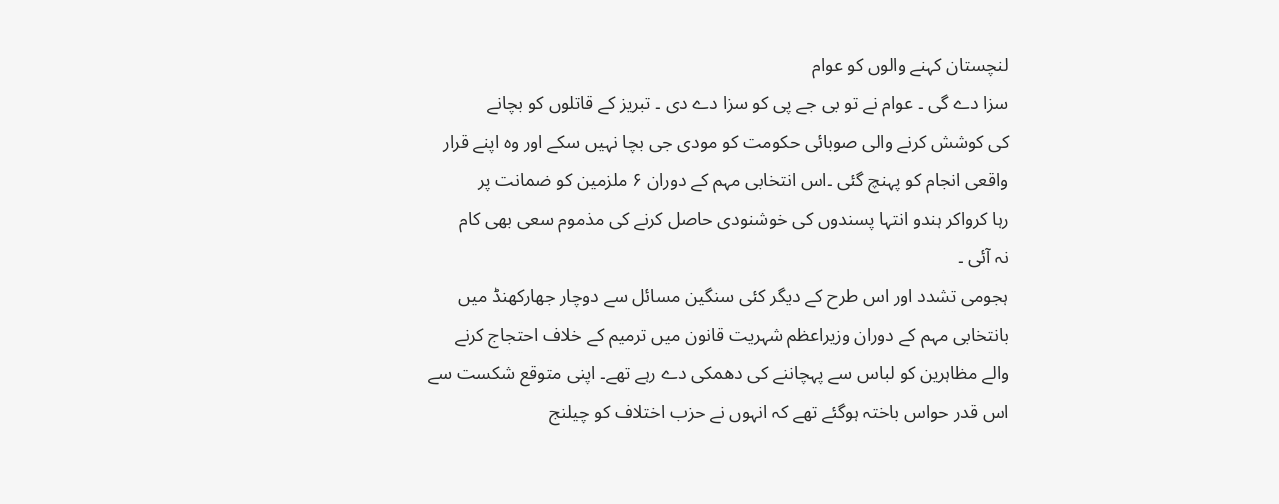لنچستان کہنے والوں کو عوام
سزا دے گی ۔ عوام نے تو بی جے پی کو سزا دے دی ۔ تبریز کے قاتلوں کو بچانے
کی کوشش کرنے والی صوبائی حکومت کو مودی جی بچا نہیں سکے اور وہ اپنے قرار
واقعی انجام کو پہنچ گئی ۔اس انتخابی مہم کے دوران ۶ ملزمین کو ضمانت پر
رہا کرواکر ہندو انتہا پسندوں کی خوشنودی حاصل کرنے کی مذموم سعی بھی کام
نہ آئی ۔
ہجومی تشدد اور اس طرح کے دیگر کئی سنگین مسائل سے دوچار جھارکھنڈ میں
بانتخابی مہم کے دوران وزیراعظم شہریت قانون میں ترمیم کے خلاف احتجاج کرنے
والے مظاہرین کو لباس سے پہچاننے کی دھمکی دے رہے تھے۔ اپنی متوقع شکست سے
اس قدر حواس باختہ ہوگئے تھے کہ انہوں نے حزب اختلاف کو چیلنج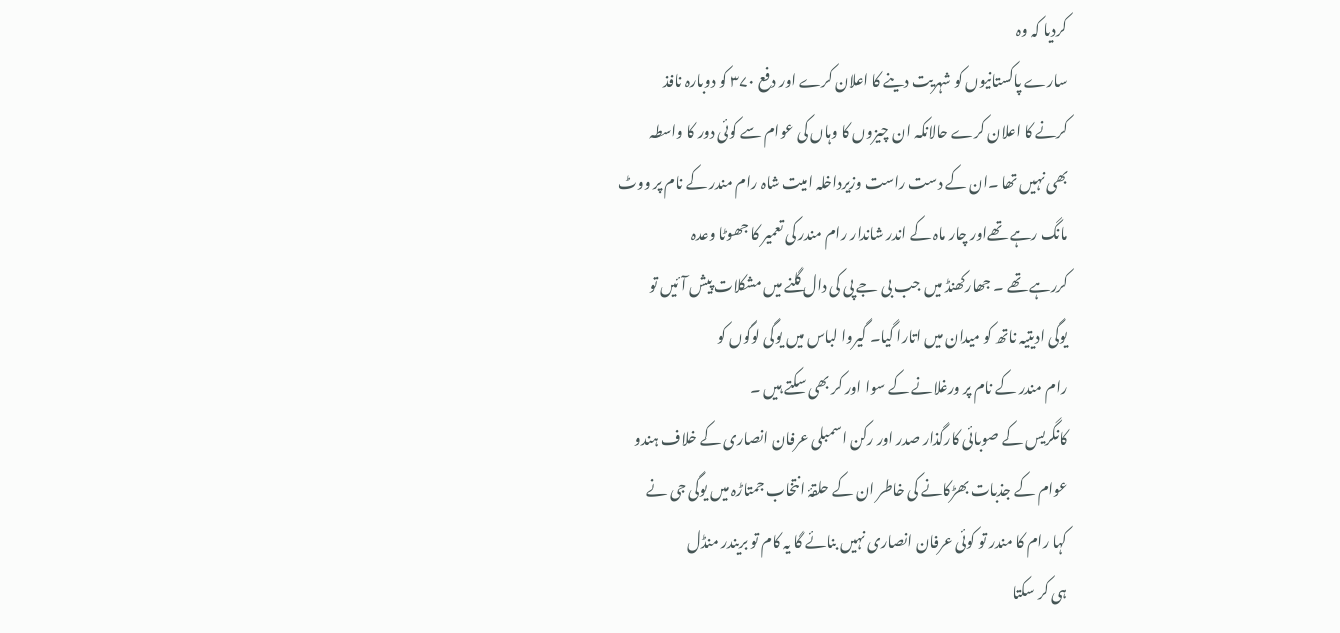کردیا کہ وہ
سارے پاکستانیوں کو شہریت دینے کا اعلان کرے اور دفع ۳۷۰ کو دوبارہ نافذ
کرنے کا اعلان کرے حالانکہ ان چیزوں کا وہاں کی عوام سے کوئی دور کا واسطہ
بھی نہیں تھا ۔ان کے دست راست وزیرداخلہ امیت شاہ رام مندر کے نام پر ووٹ
مانگ رہے تھےاور چار ماہ کے اندر شاندار رام مندر کی تعمیر کا جھوٹا وعدہ
کررہے تھے ۔ جھارکھنڈ میں جب بی جے پی کی دال گلنے میں مشکلات پیش آئیں تو
یوگی ادیتیہ ناتھ کو میدان میں اتارا گیا۔ گیروا لباس میں یوگی لوگوں کو
رام مندر کے نام پر ورغلانے کے سوا اور کر بھی سکتے ہیں ۔
کانگریس کے صوبائی کارگذار صدر اور رکن اسمبلی عرفان انصاری کے خلاف ہندو
عوام کے جذبات بھڑکانے کی خاطر ان کے حلقۂ انتخاب جمتاڑہ میں یوگی جی نے
کہا رام کا مندر تو کوئی عرفان انصاری نہیں بنائے گا یہ کام تو بریندر منڈل
ہی کر سکتا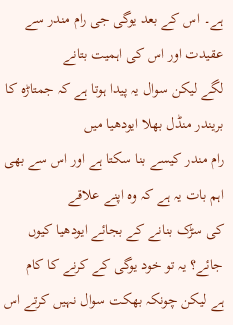ہے۔ اس کے بعد یوگی جی رام مندر سے عقیدت اور اس کی اہمیت بتانے
لگے لیکن سوال یہ پیدا ہوتا ہے کہ جمتاڑہ کا بریندر منڈل بھلا ایودھیا میں
رام مندر کیسے بنا سکتا ہے اور اس سے بھی اہم بات یہ ہے کہ وہ اپنے علاقے
کی سڑک بنانے کے بجائے ایودھیا کیوں جائے؟ یہ تو خود یوگی کے کرنے کا کام
ہے لیکن چونکہ بھکت سوال نہیں کرتے اس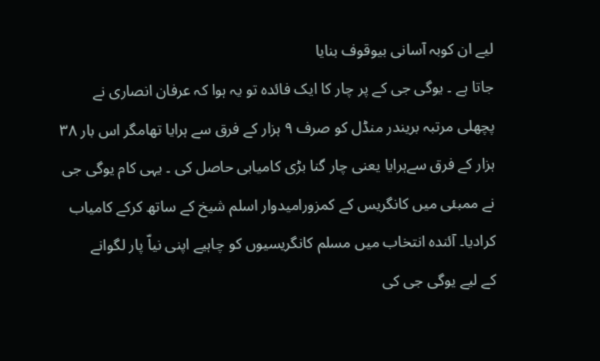لیے ان کوبہ آسانی بیوقوف بنایا
جاتا ہے ۔ یوگی جی کے پر چار کا ایک فائدہ تو یہ ہوا کہ عرفان انصاری نے
پچھلی مرتبہ بریندر منڈل کو صرف ۹ ہزار کے فرق سے ہرایا تھامگر اس بار ۳۸
ہزار کے فرق سےہرایا یعنی چار گنا بڑی کامیابی حاصل کی ۔ یہی کام یوگی جی
نے ممبئی میں کانگریس کے کمزورامیدوار اسلم شیخ کے ساتھ کرکے کامیاب
کرادیا۔ آئندہ انتخاب میں مسلم کانگریسیوں کو چاہیے اپنی نیاّ پار لگوانے
کے لیے یوگی جی کی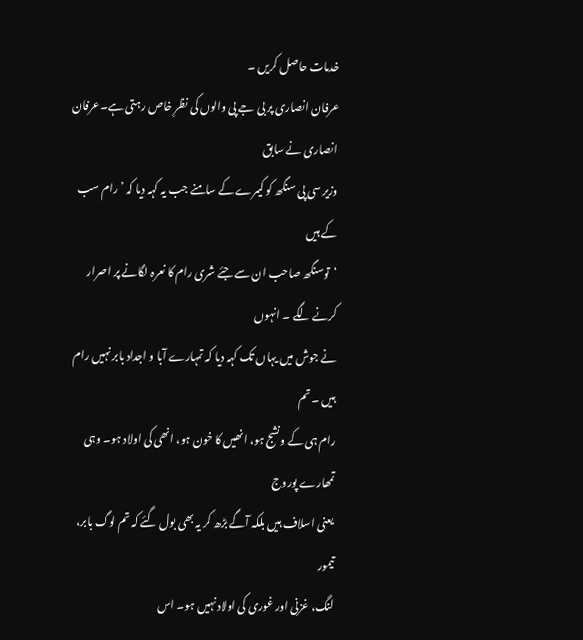خدمات حاصل کریں ۔
عرفان انصاری پر بی جے پی والوں کی نظرِ خاص رہتی ہے۔عرفان انصاری نے سابق
وزیر سی پی سنگھ کو کیمرے کے سامنے جب یہ کہہ دیا کہ ’رام سب کے ہیں
‘توسنگھ صاحب ان سے جئے شری رام کا نعرہ لگانے پر اصرار کرنے لگے ۔ انہوں
نے جوش میں یہاں تک کہہ دیا کہ تمہارے آبا و اجداد بابر نہیں رام ہیں ۔ تم
رام ہی کے ونشج ہو، انھیں کا خون ہو، انھی کی اولاد ہو۔ وہی تمھارے پوروج
یعنی اسلاف ہیں بلکہ آگے بڑھ کر یہ بھی بول گئے کہ تم لوگ بابر، تیمور
لنگ، غزنی اور غوری کی اولاد نہیں ہو۔ اس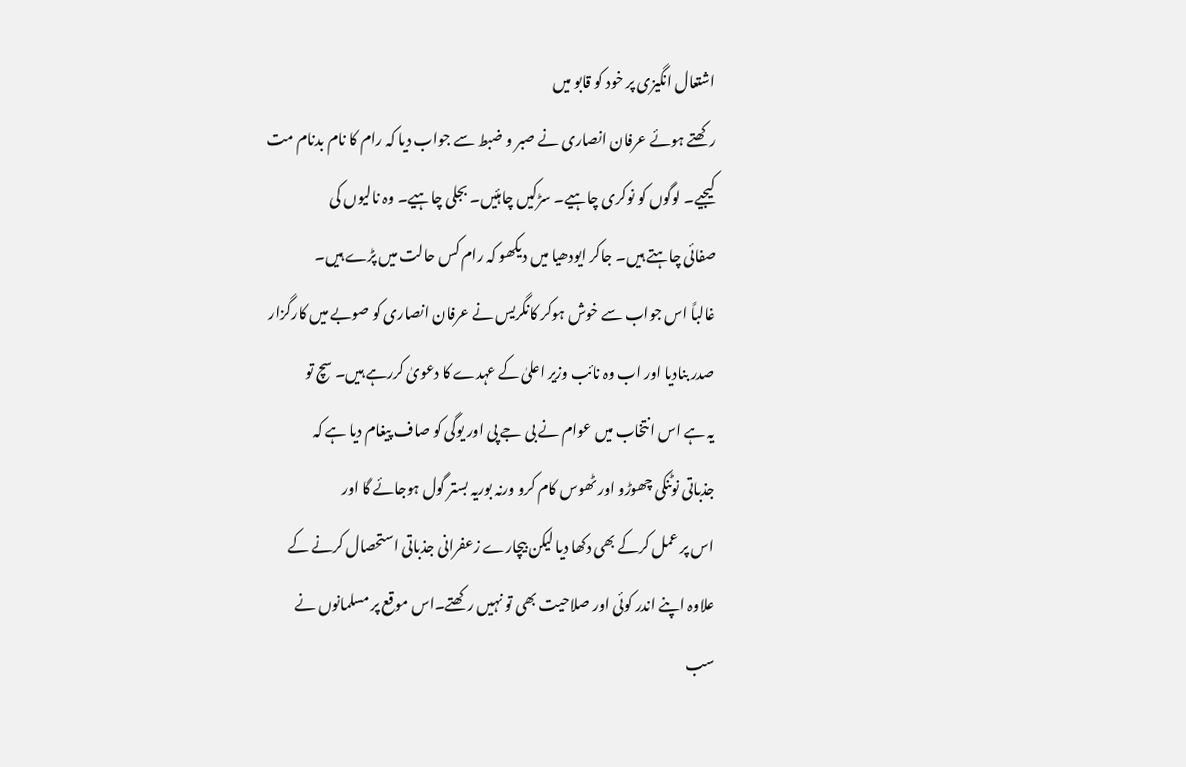اشتعال انگیزی پر خود کو قابو میں
رکھتے ہوئے عرفان انصاری نے صبر و ضبط سے جواب دیا کہ رام کا نام بدنام مت
کیجیے۔ لوگوں کو نوکری چاہیے۔ سڑکیں چاہئیں۔ بجلی چاہیے۔ وہ نالیوں کی
صفائی چاہتے ہیں۔ جاکر ایودھیا میں دیکھو کہ رام کس حالت میں پڑے ہیں۔
غالباً اس جواب سے خوش ہوکر کانگریس نے عرفان انصاری کو صوبے میں کارگزار
صدر بنادیا اور اب وہ نائب وزیر اعلیٰ کے عہدے کا دعویٰ کررہے ہیں۔ سچ تو
یہ ہے اس انتخاب میں عوام نے بی جے پی اور یوگی کو صاف پیغام دیا ہے کہ
جذباتی نوٹنکی چھوڑو اور ٹھوس کام کرو ورنہ بوریہ بستر گول ہوجائے گا اور
اس پر عمل کرکے بھی دکھا دیا لیکن بیچارے زعفرانی جذباتی استحصال کرنے کے
علاوہ اپنے اندر کوئی اور صلاحیت بھی تو نہیں رکھتے۔اس موقع پر مسلمانوں نے
سب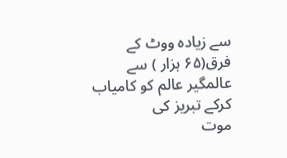سے زیادہ ووٹ کے فرق(۶۵ ہزار ) سے عالمگیر عالم کو کامیاب کرکے تبریز کی
موت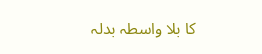کا بلا واسطہ بدلہ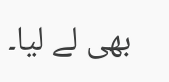بھی لے لیا۔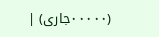(۰۰۰۰۰جاری) |